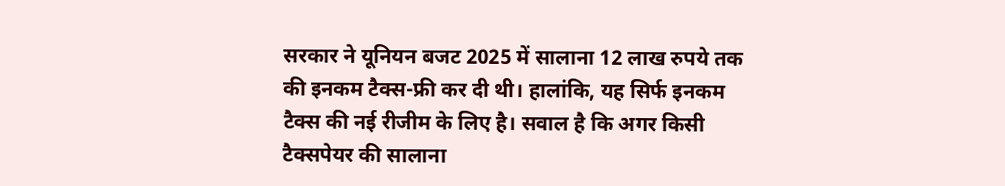सरकार ने यूनियन बजट 2025 में सालाना 12 लाख रुपये तक की इनकम टैक्स-फ्री कर दी थी। हालांकि, यह सिर्फ इनकम टैक्स की नई रीजीम के लिए है। सवाल है कि अगर किसी टैक्सपेयर की सालाना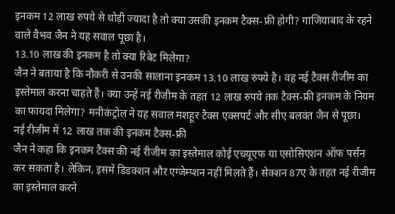इनकम 12 लाख रुपये से थोड़ी ज्यादा है तो क्या उसकी इनकम टैक्स-फ्री होगी? गाजियाबाद के रहने वाले वैभव जैन ने यह सवाल पूछा है।
13.10 लाख की इनकम है तो क्या रिबेट मिलेगा?
जैन ने बताया है कि नौकरी से उनकी सालाना इनकम 13.10 लाख रुपये है। वह नई टैक्स रीजीम का इस्तेमाल करना चाहते हैं। क्या उन्हें नई रीजीम के तहत 12 लाख रुपये तक टैक्स-फ्री इनकम के नियम का फायदा मिलेगा? मनीकंट्रोल ने यह सवाल मशहूर टैक्स एक्सपर्ट और सीए बलवंत जैन से पूछा।
नई रीजीम में 12 लाख तक की इनकम टैक्स-फ्री
जैन ने कहा कि इनकम टैक्स की नई रीजीम का इस्तेमाल कोई एचयूएफ या एसोसिएशन ऑफ पर्सन कर सकता है। लेकिन, इसमें डिडक्शन और एग्जेम्प्शन नहीं मिलते हैं। सेक्शन 87ए के तहत नई रीजीम का इस्तेमाल करने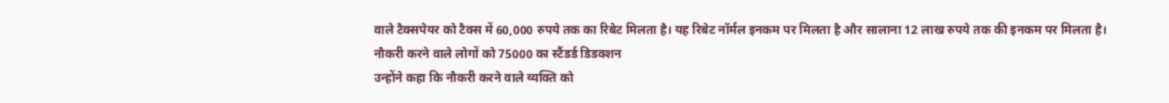वाले टैक्सपेयर को टैक्स में 60,000 रुपये तक का रिबेट मिलता है। यह रिबेट नॉर्मल इनकम पर मिलता है और सालाना 12 लाख रुपये तक की इनकम पर मिलता है।
नौकरी करने वाले लोगों को 75000 का स्टैंडर्ड डिडक्शन
उन्होंने कहा कि नौकरी करने वाले व्यक्ति को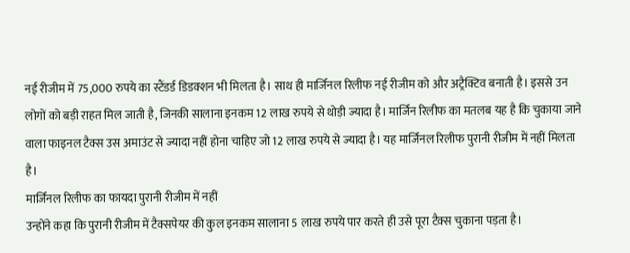नई रीजीम में 75,000 रुपये का स्टैंडर्ड डिडक्शन भी मिलता है। साथ ही मार्जिनल रिलीफ नई रीजीम को और अट्रैक्टिव बनाती है। इससे उन लोगों को बड़ी राहत मिल जाती है, जिनकी सालाना इनकम 12 लाख रुपये से थोड़ी ज्यादा है। मार्जिन रिलीफ का मतलब यह है कि चुकाया जाने वाला फाइनल टैक्स उस अमाउंट से ज्यादा नहीं होना चाहिए जो 12 लाख रुपये से ज्यादा है। यह मार्जिनल रिलीफ पुरानी रीजीम में नहीं मिलता है।
मार्जिनल रिलीफ का फायदा पुरानी रीजीम में नहीं
उन्होंने कहा कि पुरानी रीजीम में टैक्सपेयर की कुल इनकम सालाना 5 लाख रुपये पार करते ही उसे पूरा टैक्स चुकाना पड़ता है।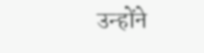उन्होंने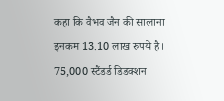कहा कि वैभव जैन की सालाना इनकम 13.10 लाख रुपये है। 75,000 स्टैंडर्ड डिडक्शन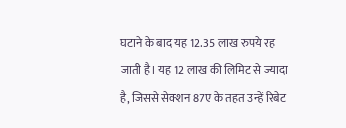घटाने के बाद यह 12.35 लाख रुपये रह जाती है। यह 12 लाख की लिमिट से ज्यादा है, जिससे सेक्शन 87ए के तहत उन्हें रिबेट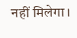नहीं मिलेगा।